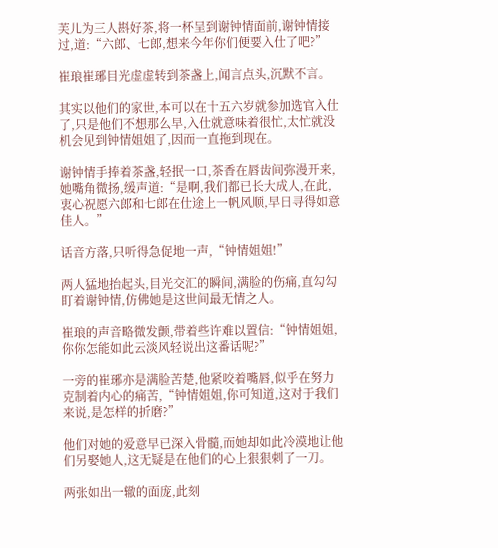芙儿为三人斟好茶,将一杯呈到谢钟情面前,谢钟情接过,道:“六郎、七郎,想来今年你们便要入仕了吧?”

崔琅崔琊目光虚虚转到茶盏上,闻言点头,沉默不言。

其实以他们的家世,本可以在十五六岁就参加选官入仕了,只是他们不想那么早,入仕就意味着很忙,太忙就没机会见到钟情姐姐了,因而一直拖到现在。

谢钟情手捧着茶盏,轻抿一口,茶香在唇齿间弥漫开来,她嘴角微扬,缓声道:“是啊,我们都已长大成人,在此,衷心祝愿六郎和七郎在仕途上一帆风顺,早日寻得如意佳人。”

话音方落,只听得急促地一声,“钟情姐姐!”

两人猛地抬起头,目光交汇的瞬间,满脸的伤痛,直勾勾盯着谢钟情,仿佛她是这世间最无情之人。

崔琅的声音略微发颤,带着些许难以置信:“钟情姐姐,你你怎能如此云淡风轻说出这番话呢?”

一旁的崔琊亦是满脸苦楚,他紧咬着嘴唇,似乎在努力克制着内心的痛苦,“钟情姐姐,你可知道,这对于我们来说,是怎样的折磨?”

他们对她的爱意早已深入骨髓,而她却如此冷漠地让他们另娶她人,这无疑是在他们的心上狠狠刺了一刀。

两张如出一辙的面庞,此刻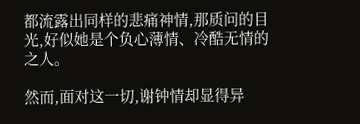都流露出同样的悲痛神情,那质问的目光,好似她是个负心薄情、冷酷无情的之人。

然而,面对这一切,谢钟情却显得异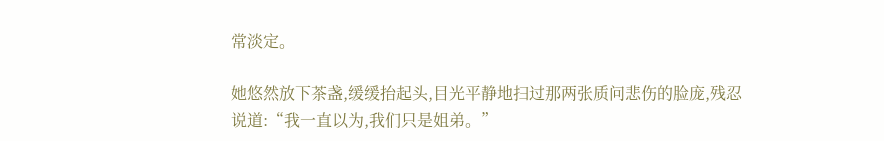常淡定。

她悠然放下茶盏,缓缓抬起头,目光平静地扫过那两张质问悲伤的脸庞,残忍说道:“我一直以为,我们只是姐弟。”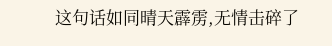这句话如同晴天霹雳,无情击碎了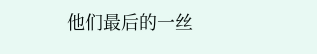他们最后的一丝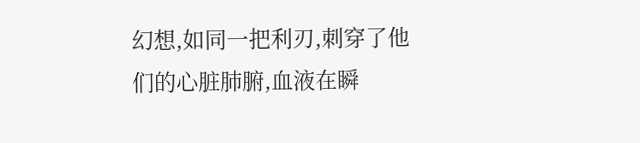幻想,如同一把利刃,刺穿了他们的心脏肺腑,血液在瞬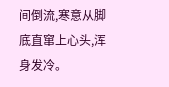间倒流,寒意从脚底直窜上心头,浑身发冷。